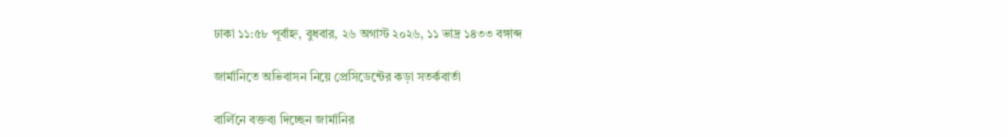ঢাকা ১১:৫৮ পূর্বাহ্ন, বুধবার, ২৬ অগাস্ট ২০২৬, ১১ ভাদ্র ১৪৩৩ বঙ্গাব্দ

জার্মানিতে অভিবাসন নিয়ে প্রেসিডেন্টের কড়া সতর্কবার্তা

বার্লিনে বক্তব্য দিচ্ছেন জার্মানির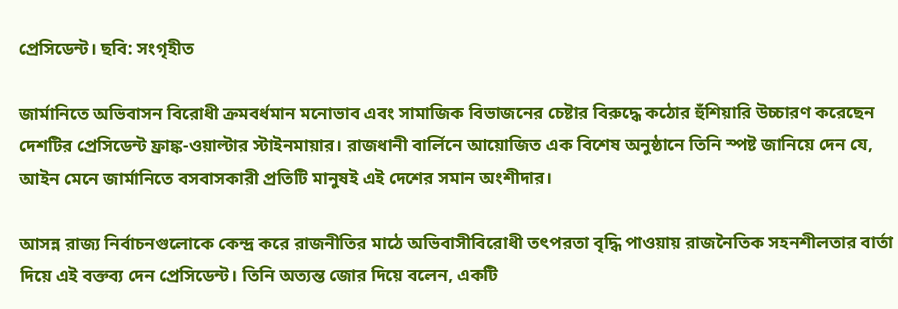প্রেসিডেন্ট। ছবি: সংগৃহীত

জার্মানিতে অভিবাসন বিরোধী ক্রমবর্ধমান মনোভাব এবং সামাজিক বিভাজনের চেষ্টার বিরুদ্ধে কঠোর হুঁশিয়ারি উচ্চারণ করেছেন দেশটির প্রেসিডেন্ট ফ্রাঙ্ক-ওয়াল্টার স্টাইনমায়ার। রাজধানী বার্লিনে আয়োজিত এক বিশেষ অনুষ্ঠানে তিনি স্পষ্ট জানিয়ে দেন যে, আইন মেনে জার্মানিতে বসবাসকারী প্রতিটি মানুষই এই দেশের সমান অংশীদার।

আসন্ন রাজ্য নির্বাচনগুলোকে কেন্দ্র করে রাজনীতির মাঠে অভিবাসীবিরোধী তৎপরতা বৃদ্ধি পাওয়ায় রাজনৈতিক সহনশীলতার বার্তা দিয়ে এই বক্তব্য দেন প্রেসিডেন্ট। তিনি অত্যন্ত জোর দিয়ে বলেন, একটি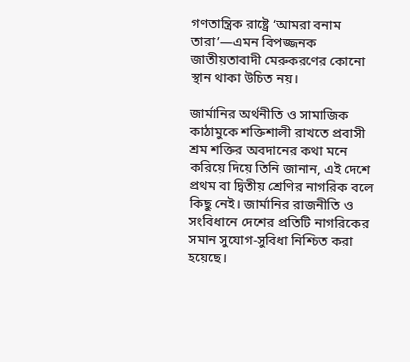গণতান্ত্রিক রাষ্ট্রে ‘আমরা বনাম তারা’—এমন বিপজ্জনক জাতীয়তাবাদী মেরুকরণের কোনো স্থান থাকা উচিত নয়।

জার্মানির অর্থনীতি ও সামাজিক কাঠামুকে শক্তিশালী রাখতে প্রবাসী শ্রম শক্তির অবদানের কথা মনে করিয়ে দিয়ে তিনি জানান, এই দেশে প্রথম বা দ্বিতীয় শ্রেণির নাগরিক বলে কিছু নেই। জার্মানির রাজনীতি ও সংবিধানে দেশের প্রতিটি নাগরিকের সমান সুযোগ-সুবিধা নিশ্চিত করা হয়েছে।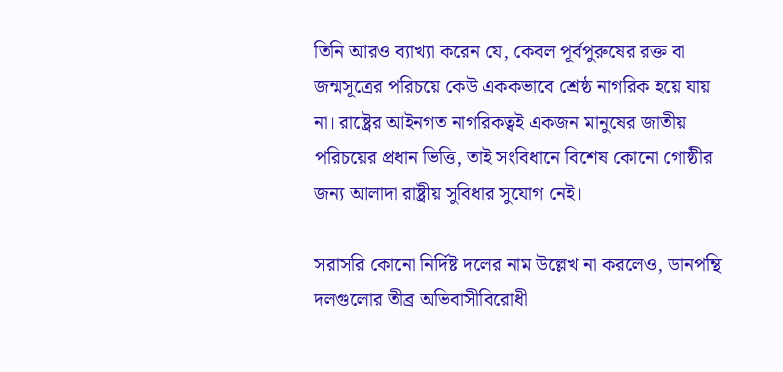তিনি আরও ব্যাখ্যা করেন যে, কেবল পূর্বপুরুষের রক্ত বা জন্মসূত্রের পরিচয়ে কেউ এককভাবে শ্রেষ্ঠ নাগরিক হয়ে যায় না। রাষ্ট্রের আইনগত নাগরিকত্বই একজন মানুষের জাতীয় পরিচয়ের প্রধান ভিত্তি, তাই সংবিধানে বিশেষ কোনো গোষ্ঠীর জন্য আলাদা রাষ্ট্রীয় সুবিধার সুযোগ নেই।

সরাসরি কোনো নির্দিষ্ট দলের নাম উল্লেখ না করলেও, ডানপন্থি দলগুলোর তীব্র অভিবাসীবিরোধী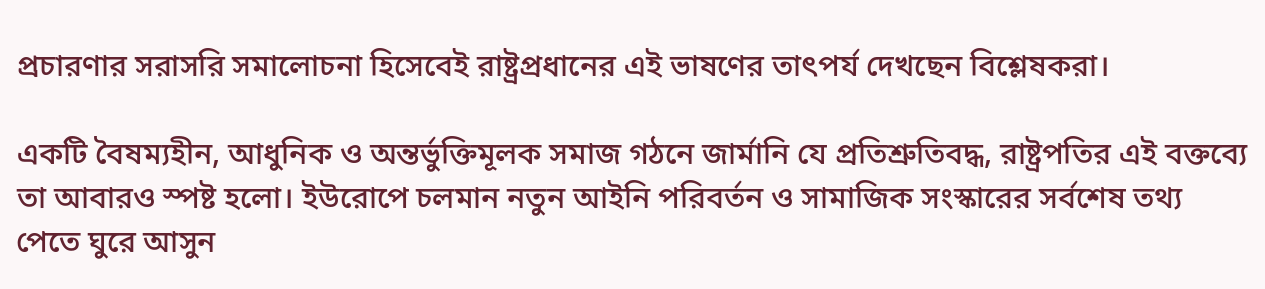প্রচারণার সরাসরি সমালোচনা হিসেবেই রাষ্ট্রপ্রধানের এই ভাষণের তাৎপর্য দেখছেন বিশ্লেষকরা।

একটি বৈষম্যহীন, আধুনিক ও অন্তর্ভুক্তিমূলক সমাজ গঠনে জার্মানি যে প্রতিশ্রুতিবদ্ধ, রাষ্ট্রপতির এই বক্তব্যে তা আবারও স্পষ্ট হলো। ইউরোপে চলমান নতুন আইনি পরিবর্তন ও সামাজিক সংস্কারের সর্বশেষ তথ্য পেতে ঘুরে আসুন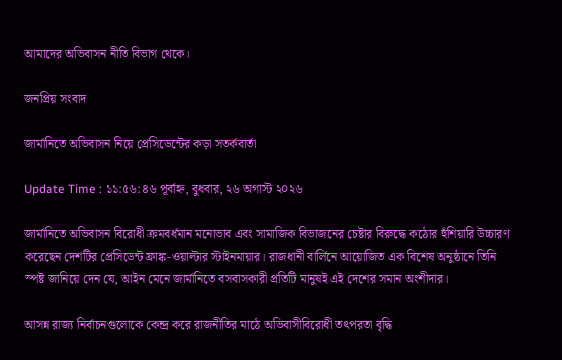আমাদের অভিবাসন নীতি বিভাগ থেকে।

জনপ্রিয় সংবাদ

জার্মানিতে অভিবাসন নিয়ে প্রেসিডেন্টের কড়া সতর্কবার্তা

Update Time : ১১:৫৬:৪৬ পূর্বাহ্ন, বুধবার, ২৬ অগাস্ট ২০২৬

জার্মানিতে অভিবাসন বিরোধী ক্রমবর্ধমান মনোভাব এবং সামাজিক বিভাজনের চেষ্টার বিরুদ্ধে কঠোর হুঁশিয়ারি উচ্চারণ করেছেন দেশটির প্রেসিডেন্ট ফ্রাঙ্ক-ওয়াল্টার স্টাইনমায়ার। রাজধানী বার্লিনে আয়োজিত এক বিশেষ অনুষ্ঠানে তিনি স্পষ্ট জানিয়ে দেন যে, আইন মেনে জার্মানিতে বসবাসকারী প্রতিটি মানুষই এই দেশের সমান অংশীদার।

আসন্ন রাজ্য নির্বাচনগুলোকে কেন্দ্র করে রাজনীতির মাঠে অভিবাসীবিরোধী তৎপরতা বৃদ্ধি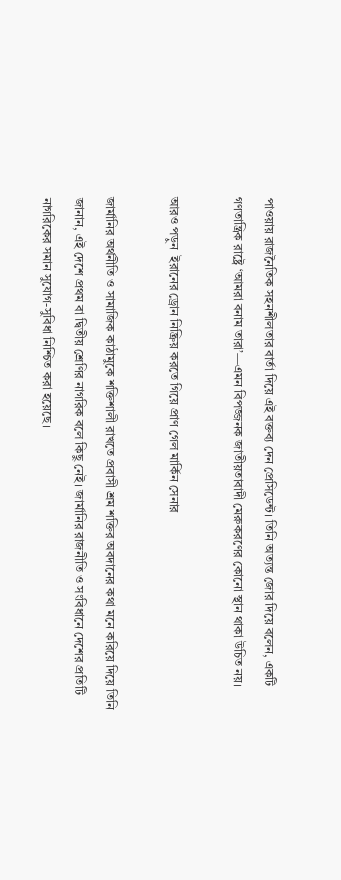পাওয়ায় রাজনৈতিক সহনশীলতার বার্তা দিয়ে এই বক্তব্য দেন প্রেসিডেন্ট। তিনি অত্যন্ত জোর দিয়ে বলেন, একটি গণতান্ত্রিক রাষ্ট্রে ‘আমরা বনাম তারা’—এমন বিপজ্জনক জাতীয়তাবাদী মেরুকরণের কোনো স্থান থাকা উচিত নয়।

আরও পড়ুন  ইরানের ড্রোন নিষ্ক্রিয় করতে গিয়ে প্রাণ গেল মার্কিন সেনার

জার্মানির অর্থনীতি ও সামাজিক কাঠামুকে শক্তিশালী রাখতে প্রবাসী শ্রম শক্তির অবদানের কথা মনে করিয়ে দিয়ে তিনি জানান, এই দেশে প্রথম বা দ্বিতীয় শ্রেণির নাগরিক বলে কিছু নেই। জার্মানির রাজনীতি ও সংবিধানে দেশের প্রতিটি নাগরিকের সমান সুযোগ-সুবিধা নিশ্চিত করা হয়েছে।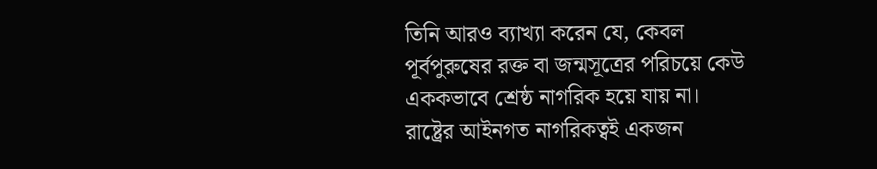তিনি আরও ব্যাখ্যা করেন যে, কেবল পূর্বপুরুষের রক্ত বা জন্মসূত্রের পরিচয়ে কেউ এককভাবে শ্রেষ্ঠ নাগরিক হয়ে যায় না। রাষ্ট্রের আইনগত নাগরিকত্বই একজন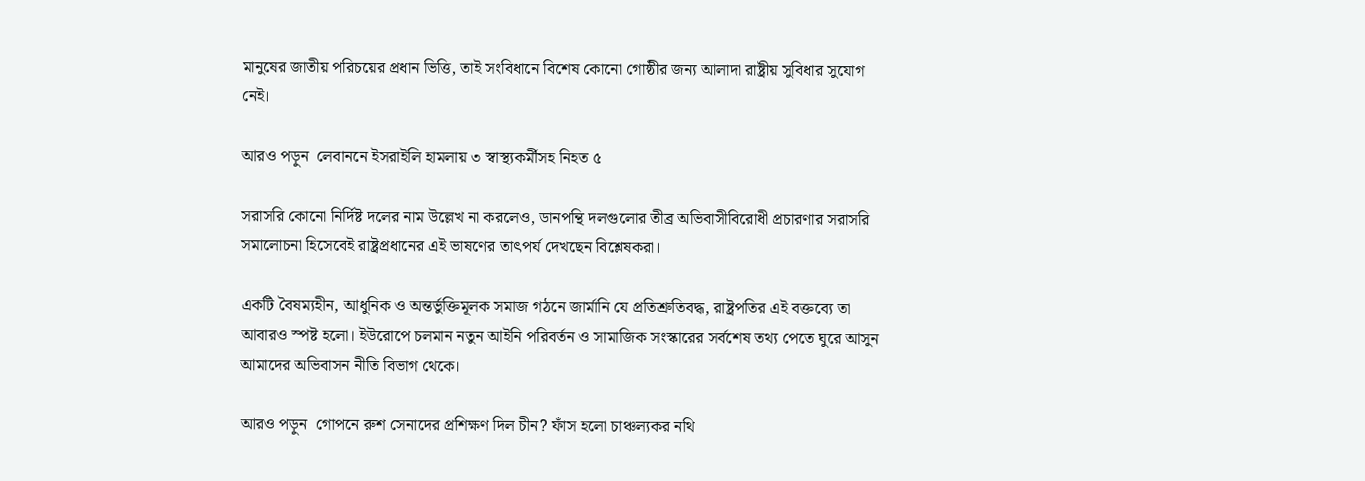মানুষের জাতীয় পরিচয়ের প্রধান ভিত্তি, তাই সংবিধানে বিশেষ কোনো গোষ্ঠীর জন্য আলাদা রাষ্ট্রীয় সুবিধার সুযোগ নেই।

আরও পড়ুন  লেবাননে ইসরাইলি হামলায় ৩ স্বাস্থ্যকর্মীসহ নিহত ৫

সরাসরি কোনো নির্দিষ্ট দলের নাম উল্লেখ না করলেও, ডানপন্থি দলগুলোর তীব্র অভিবাসীবিরোধী প্রচারণার সরাসরি সমালোচনা হিসেবেই রাষ্ট্রপ্রধানের এই ভাষণের তাৎপর্য দেখছেন বিশ্লেষকরা।

একটি বৈষম্যহীন, আধুনিক ও অন্তর্ভুক্তিমূলক সমাজ গঠনে জার্মানি যে প্রতিশ্রুতিবদ্ধ, রাষ্ট্রপতির এই বক্তব্যে তা আবারও স্পষ্ট হলো। ইউরোপে চলমান নতুন আইনি পরিবর্তন ও সামাজিক সংস্কারের সর্বশেষ তথ্য পেতে ঘুরে আসুন আমাদের অভিবাসন নীতি বিভাগ থেকে।

আরও পড়ুন  গোপনে রুশ সেনাদের প্রশিক্ষণ দিল চীন? ফাঁস হলো চাঞ্চল্যকর নথি